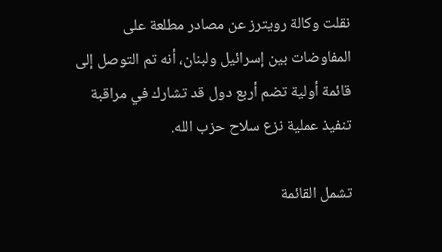نقلت وكالة رويترز عن مصادر مطلعة على المفاوضات بين إسرائيل ولبنان، أنه تم التوصل إلى قائمة أولية تضم أربع دول قد تشارك في مراقبة تنفيذ عملية نزع سلاح حزب الله.

تشمل القائمة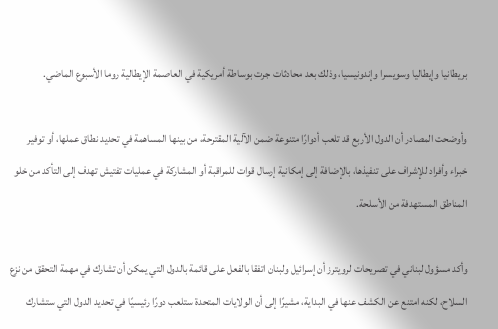بريطانيا وإيطاليا وسويسرا وإندونيسيا، وذلك بعد محادثات جرت بوساطة أمريكية في العاصمة الإيطالية روما الأسبوع الماضي.

وأوضحت المصادر أن الدول الأربع قد تلعب أدوارًا متنوعة ضمن الآلية المقترحة، من بينها المساهمة في تحديد نطاق عملها، أو توفير خبراء وأفراد للإشراف على تنفيذها، بالإضافة إلى إمكانية إرسال قوات للمراقبة أو المشاركة في عمليات تفتيش تهدف إلى التأكد من خلو المناطق المستهدفة من الأسلحة.

وأكد مسؤول لبناني في تصريحات لرويترز أن إسرائيل ولبنان اتفقا بالفعل على قائمة بالدول التي يمكن أن تشارك في مهمة التحقق من نزع السلاح، لكنه امتنع عن الكشف عنها في البداية، مشيرًا إلى أن الولايات المتحدة ستلعب دورًا رئيسيًا في تحديد الدول التي ستشارك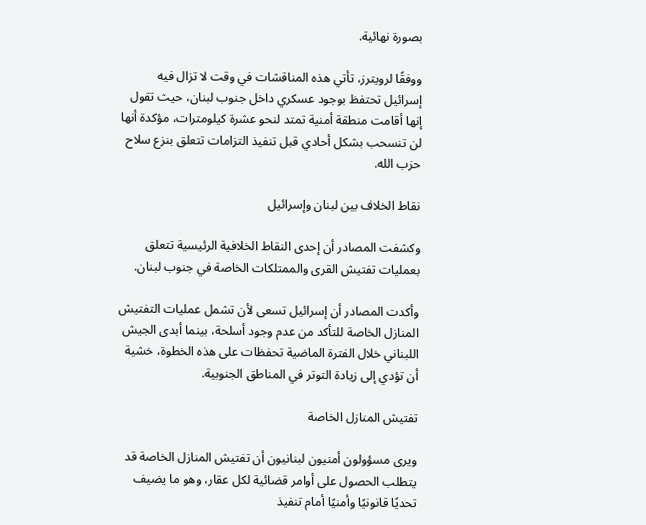بصورة نهائية.

ووفقًا لرويترز، تأتي هذه المناقشات في وقت لا تزال فيه إسرائيل تحتفظ بوجود عسكري داخل جنوب لبنان، حيث تقول إنها أقامت منطقة أمنية تمتد لنحو عشرة كيلومترات، مؤكدة أنها لن تنسحب بشكل أحادي قبل تنفيذ التزامات تتعلق بنزع سلاح حزب الله.

نقاط الخلاف بين لبنان وإسرائيل

وكشفت المصادر أن إحدى النقاط الخلافية الرئيسية تتعلق بعمليات تفتيش القرى والممتلكات الخاصة في جنوب لبنان.

وأكدت المصادر أن إسرائيل تسعى لأن تشمل عمليات التفتيش المنازل الخاصة للتأكد من عدم وجود أسلحة، بينما أبدى الجيش اللبناني خلال الفترة الماضية تحفظات على هذه الخطوة، خشية أن تؤدي إلى زيادة التوتر في المناطق الجنوبية.

تفتيش المنازل الخاصة

ويرى مسؤولون أمنيون لبنانيون أن تفتيش المنازل الخاصة قد يتطلب الحصول على أوامر قضائية لكل عقار، وهو ما يضيف تحديًا قانونيًا وأمنيًا أمام تنفيذ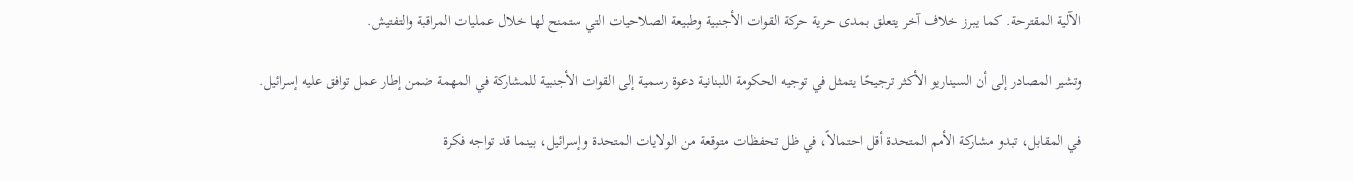الآلية المقترحة. كما يبرز خلاف آخر يتعلق بمدى حرية حركة القوات الأجنبية وطبيعة الصلاحيات التي ستمنح لها خلال عمليات المراقبة والتفتيش.

وتشير المصادر إلى أن السيناريو الأكثر ترجيحًا يتمثل في توجيه الحكومة اللبنانية دعوة رسمية إلى القوات الأجنبية للمشاركة في المهمة ضمن إطار عمل توافق عليه إسرائيل.

في المقابل، تبدو مشاركة الأمم المتحدة أقل احتمالاً، في ظل تحفظات متوقعة من الولايات المتحدة وإسرائيل، بينما قد تواجه فكرة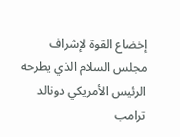إخضاع القوة لإشراف مجلس السلام الذي يطرحه الرئيس الأمريكي دونالد ترامب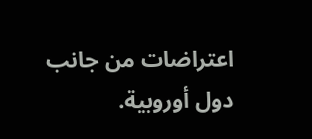اعتراضات من جانب دول أوروبية.